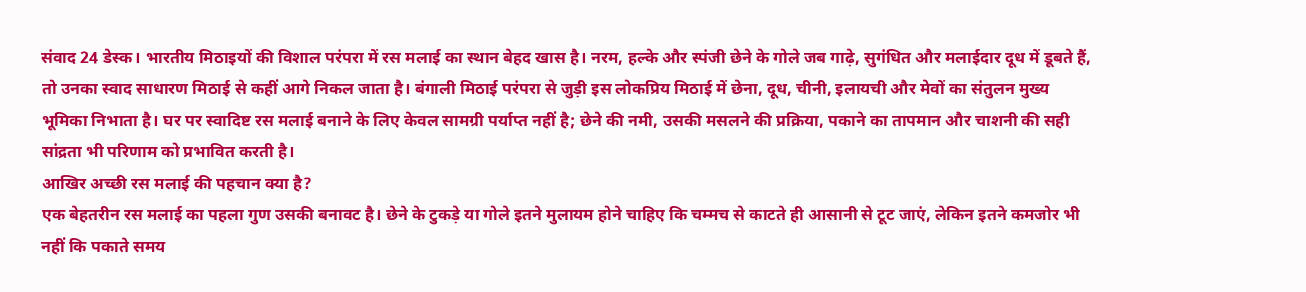संवाद 24 डेस्क। भारतीय मिठाइयों की विशाल परंपरा में रस मलाई का स्थान बेहद खास है। नरम, हल्के और स्पंजी छेने के गोले जब गाढ़े, सुगंधित और मलाईदार दूध में डूबते हैं, तो उनका स्वाद साधारण मिठाई से कहीं आगे निकल जाता है। बंगाली मिठाई परंपरा से जुड़ी इस लोकप्रिय मिठाई में छेना, दूध, चीनी, इलायची और मेवों का संतुलन मुख्य भूमिका निभाता है। घर पर स्वादिष्ट रस मलाई बनाने के लिए केवल सामग्री पर्याप्त नहीं है; छेने की नमी, उसकी मसलने की प्रक्रिया, पकाने का तापमान और चाशनी की सही सांद्रता भी परिणाम को प्रभावित करती है।
आखिर अच्छी रस मलाई की पहचान क्या है?
एक बेहतरीन रस मलाई का पहला गुण उसकी बनावट है। छेने के टुकड़े या गोले इतने मुलायम होने चाहिए कि चम्मच से काटते ही आसानी से टूट जाएं, लेकिन इतने कमजोर भी नहीं कि पकाते समय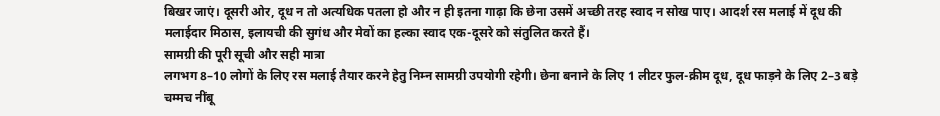बिखर जाएं। दूसरी ओर, दूध न तो अत्यधिक पतला हो और न ही इतना गाढ़ा कि छेना उसमें अच्छी तरह स्वाद न सोख पाए। आदर्श रस मलाई में दूध की मलाईदार मिठास, इलायची की सुगंध और मेवों का हल्का स्वाद एक-दूसरे को संतुलित करते हैं।
सामग्री की पूरी सूची और सही मात्रा
लगभग 8–10 लोगों के लिए रस मलाई तैयार करने हेतु निम्न सामग्री उपयोगी रहेगी। छेना बनाने के लिए 1 लीटर फुल-क्रीम दूध, दूध फाड़ने के लिए 2–3 बड़े चम्मच नींबू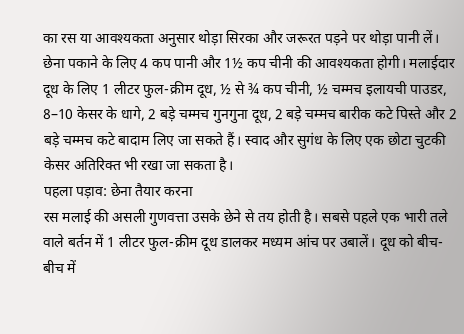का रस या आवश्यकता अनुसार थोड़ा सिरका और जरूरत पड़ने पर थोड़ा पानी लें। छेना पकाने के लिए 4 कप पानी और 1½ कप चीनी की आवश्यकता होगी। मलाईदार दूध के लिए 1 लीटर फुल-क्रीम दूध, ½ से ¾ कप चीनी, ½ चम्मच इलायची पाउडर, 8–10 केसर के धागे, 2 बड़े चम्मच गुनगुना दूध, 2 बड़े चम्मच बारीक कटे पिस्ते और 2 बड़े चम्मच कटे बादाम लिए जा सकते हैं। स्वाद और सुगंध के लिए एक छोटा चुटकी केसर अतिरिक्त भी रखा जा सकता है।
पहला पड़ाव: छेना तैयार करना
रस मलाई की असली गुणवत्ता उसके छेने से तय होती है। सबसे पहले एक भारी तले वाले बर्तन में 1 लीटर फुल-क्रीम दूध डालकर मध्यम आंच पर उबालें। दूध को बीच-बीच में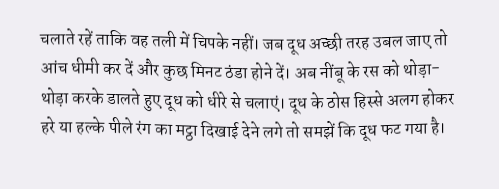चलाते रहें ताकि वह तली में चिपके नहीं। जब दूध अच्छी तरह उबल जाए तो आंच धीमी कर दें और कुछ मिनट ठंडा होने दें। अब नींबू के रस को थोड़ा-थोड़ा करके डालते हुए दूध को धीरे से चलाएं। दूध के ठोस हिस्से अलग होकर हरे या हल्के पीले रंग का मट्ठा दिखाई देने लगे तो समझें कि दूध फट गया है।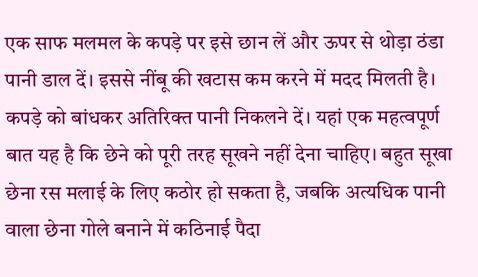एक साफ मलमल के कपड़े पर इसे छान लें और ऊपर से थोड़ा ठंडा पानी डाल दें। इससे नींबू की खटास कम करने में मदद मिलती है। कपड़े को बांधकर अतिरिक्त पानी निकलने दें। यहां एक महत्वपूर्ण बात यह है कि छेने को पूरी तरह सूखने नहीं देना चाहिए। बहुत सूखा छेना रस मलाई के लिए कठोर हो सकता है, जबकि अत्यधिक पानी वाला छेना गोले बनाने में कठिनाई पैदा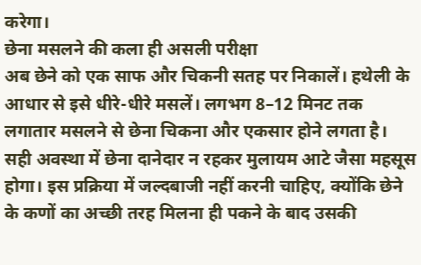करेगा।
छेना मसलने की कला ही असली परीक्षा
अब छेने को एक साफ और चिकनी सतह पर निकालें। हथेली के आधार से इसे धीरे-धीरे मसलें। लगभग 8–12 मिनट तक लगातार मसलने से छेना चिकना और एकसार होने लगता है। सही अवस्था में छेना दानेदार न रहकर मुलायम आटे जैसा महसूस होगा। इस प्रक्रिया में जल्दबाजी नहीं करनी चाहिए, क्योंकि छेने के कणों का अच्छी तरह मिलना ही पकने के बाद उसकी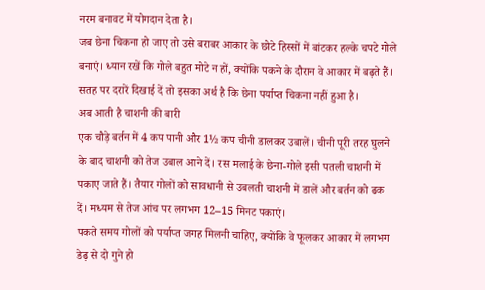नरम बनावट में योगदान देता है।
जब छेना चिकना हो जाए तो उसे बराबर आकार के छोटे हिस्सों में बांटकर हल्के चपटे गोले बनाएं। ध्यान रखें कि गोले बहुत मोटे न हों, क्योंकि पकने के दौरान वे आकार में बढ़ते हैं। सतह पर दरारें दिखाई दें तो इसका अर्थ है कि छेना पर्याप्त चिकना नहीं हुआ है।
अब आती है चाशनी की बारी
एक चौड़े बर्तन में 4 कप पानी और 1½ कप चीनी डालकर उबालें। चीनी पूरी तरह घुलने के बाद चाशनी को तेज उबाल आने दें। रस मलाई के छेना-गोले इसी पतली चाशनी में पकाए जाते हैं। तैयार गोलों को सावधानी से उबलती चाशनी में डालें और बर्तन को ढक दें। मध्यम से तेज आंच पर लगभग 12–15 मिनट पकाएं।
पकते समय गोलों को पर्याप्त जगह मिलनी चाहिए, क्योंकि वे फूलकर आकार में लगभग डेढ़ से दो गुने हो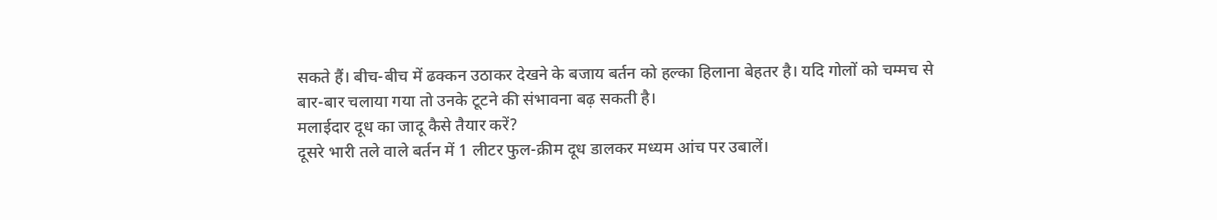सकते हैं। बीच-बीच में ढक्कन उठाकर देखने के बजाय बर्तन को हल्का हिलाना बेहतर है। यदि गोलों को चम्मच से बार-बार चलाया गया तो उनके टूटने की संभावना बढ़ सकती है।
मलाईदार दूध का जादू कैसे तैयार करें?
दूसरे भारी तले वाले बर्तन में 1 लीटर फुल-क्रीम दूध डालकर मध्यम आंच पर उबालें।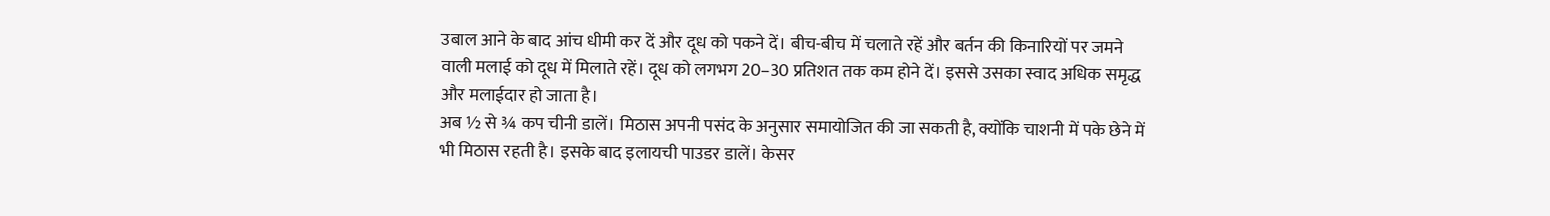उबाल आने के बाद आंच धीमी कर दें और दूध को पकने दें। बीच-बीच में चलाते रहें और बर्तन की किनारियों पर जमने वाली मलाई को दूध में मिलाते रहें। दूध को लगभग 20–30 प्रतिशत तक कम होने दें। इससे उसका स्वाद अधिक समृद्ध और मलाईदार हो जाता है।
अब ½ से ¾ कप चीनी डालें। मिठास अपनी पसंद के अनुसार समायोजित की जा सकती है, क्योंकि चाशनी में पके छेने में भी मिठास रहती है। इसके बाद इलायची पाउडर डालें। केसर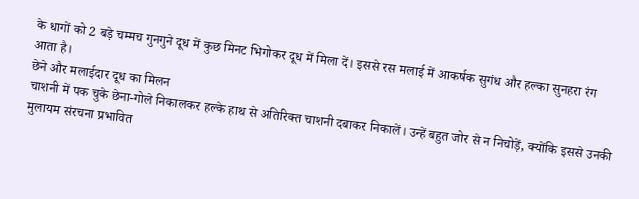के धागों को 2 बड़े चम्मच गुनगुने दूध में कुछ मिनट भिगोकर दूध में मिला दें। इससे रस मलाई में आकर्षक सुगंध और हल्का सुनहरा रंग आता है।
छेने और मलाईदार दूध का मिलन
चाशनी में पक चुके छेना-गोले निकालकर हल्के हाथ से अतिरिक्त चाशनी दबाकर निकालें। उन्हें बहुत जोर से न निचोड़ें, क्योंकि इससे उनकी मुलायम संरचना प्रभावित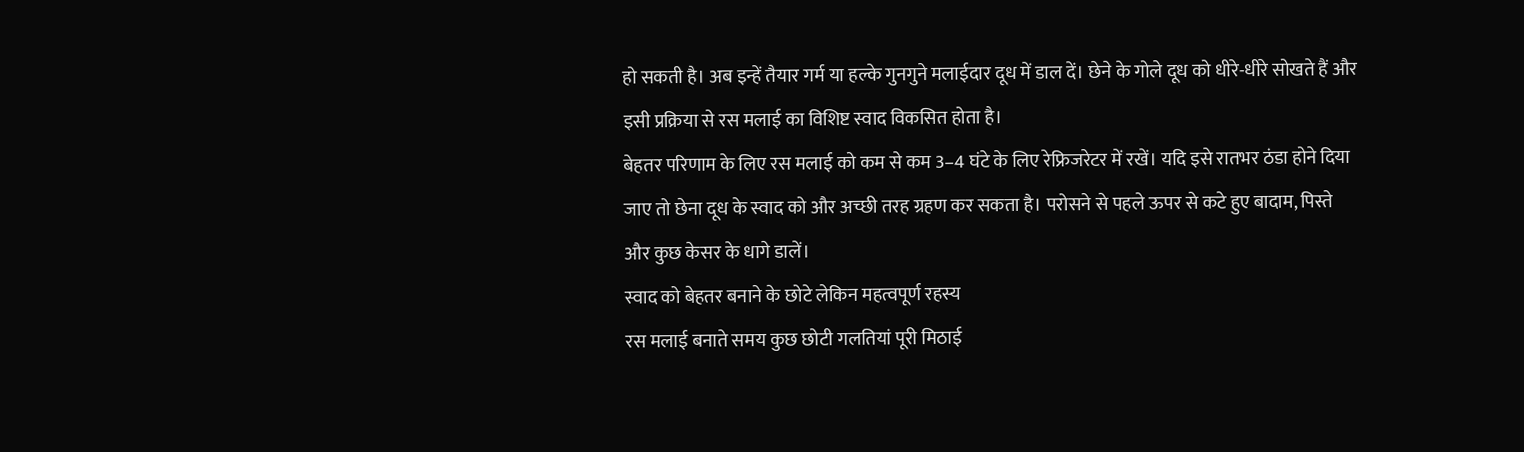हो सकती है। अब इन्हें तैयार गर्म या हल्के गुनगुने मलाईदार दूध में डाल दें। छेने के गोले दूध को धीरे-धीरे सोखते हैं और इसी प्रक्रिया से रस मलाई का विशिष्ट स्वाद विकसित होता है।
बेहतर परिणाम के लिए रस मलाई को कम से कम 3–4 घंटे के लिए रेफ्रिजरेटर में रखें। यदि इसे रातभर ठंडा होने दिया जाए तो छेना दूध के स्वाद को और अच्छी तरह ग्रहण कर सकता है। परोसने से पहले ऊपर से कटे हुए बादाम, पिस्ते और कुछ केसर के धागे डालें।
स्वाद को बेहतर बनाने के छोटे लेकिन महत्वपूर्ण रहस्य
रस मलाई बनाते समय कुछ छोटी गलतियां पूरी मिठाई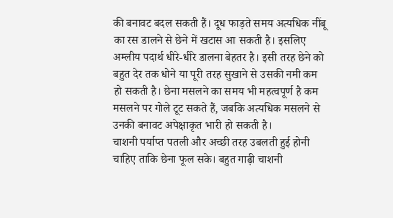की बनावट बदल सकती हैं। दूध फाड़ते समय अत्यधिक नींबू का रस डालने से छेने में खटास आ सकती है। इसलिए अम्लीय पदार्थ धीरे-धीरे डालना बेहतर है। इसी तरह छेने को बहुत देर तक धोने या पूरी तरह सुखाने से उसकी नमी कम हो सकती है। छेना मसलने का समय भी महत्वपूर्ण है कम मसलने पर गोले टूट सकते हैं, जबकि अत्यधिक मसलने से उनकी बनावट अपेक्षाकृत भारी हो सकती है।
चाशनी पर्याप्त पतली और अच्छी तरह उबलती हुई होनी चाहिए ताकि छेना फूल सके। बहुत गाढ़ी चाशनी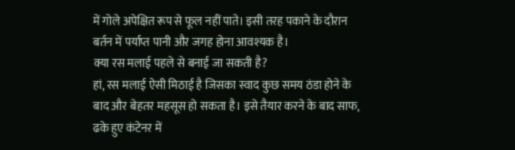में गोले अपेक्षित रूप से फूल नहीं पाते। इसी तरह पकाने के दौरान बर्तन में पर्याप्त पानी और जगह होना आवश्यक है।
क्या रस मलाई पहले से बनाई जा सकती है?
हां, रस मलाई ऐसी मिठाई है जिसका स्वाद कुछ समय ठंडा होने के बाद और बेहतर महसूस हो सकता है। इसे तैयार करने के बाद साफ, ढके हुए कंटेनर में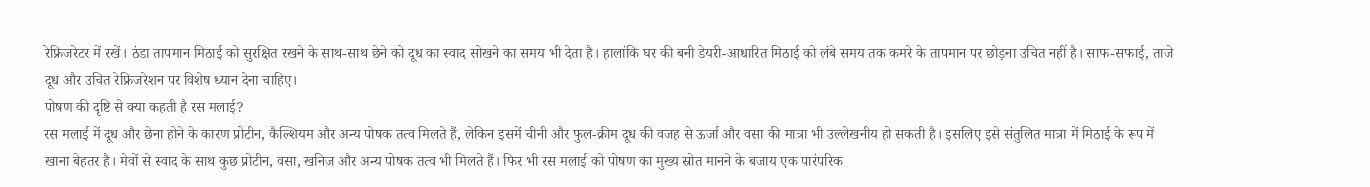रेफ्रिजरेटर में रखें। ठंडा तापमान मिठाई को सुरक्षित रखने के साथ-साथ छेने को दूध का स्वाद सोखने का समय भी देता है। हालांकि घर की बनी डेयरी-आधारित मिठाई को लंबे समय तक कमरे के तापमान पर छोड़ना उचित नहीं है। साफ-सफाई, ताजे दूध और उचित रेफ्रिजरेशन पर विशेष ध्यान देना चाहिए।
पोषण की दृष्टि से क्या कहती है रस मलाई?
रस मलाई में दूध और छेना होने के कारण प्रोटीन, कैल्शियम और अन्य पोषक तत्व मिलते हैं, लेकिन इसमें चीनी और फुल-क्रीम दूध की वजह से ऊर्जा और वसा की मात्रा भी उल्लेखनीय हो सकती है। इसलिए इसे संतुलित मात्रा में मिठाई के रूप में खाना बेहतर है। मेवों से स्वाद के साथ कुछ प्रोटीन, वसा, खनिज और अन्य पोषक तत्व भी मिलते हैं। फिर भी रस मलाई को पोषण का मुख्य स्रोत मानने के बजाय एक पारंपरिक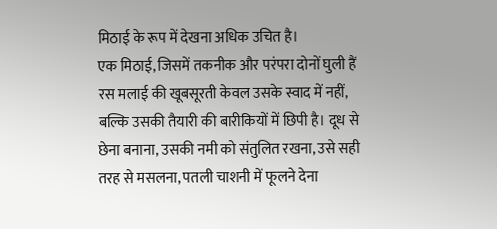मिठाई के रूप में देखना अधिक उचित है।
एक मिठाई, जिसमें तकनीक और परंपरा दोनों घुली हैं
रस मलाई की खूबसूरती केवल उसके स्वाद में नहीं, बल्कि उसकी तैयारी की बारीकियों में छिपी है। दूध से छेना बनाना, उसकी नमी को संतुलित रखना, उसे सही तरह से मसलना, पतली चाशनी में फूलने देना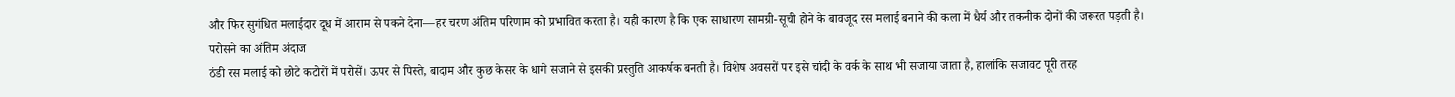और फिर सुगंधित मलाईदार दूध में आराम से पकने देना—हर चरण अंतिम परिणाम को प्रभावित करता है। यही कारण है कि एक साधारण सामग्री-सूची होने के बावजूद रस मलाई बनाने की कला में धैर्य और तकनीक दोनों की जरूरत पड़ती है।
परोसने का अंतिम अंदाज
ठंडी रस मलाई को छोटे कटोरों में परोसें। ऊपर से पिस्ते, बादाम और कुछ केसर के धागे सजाने से इसकी प्रस्तुति आकर्षक बनती है। विशेष अवसरों पर इसे चांदी के वर्क के साथ भी सजाया जाता है, हालांकि सजावट पूरी तरह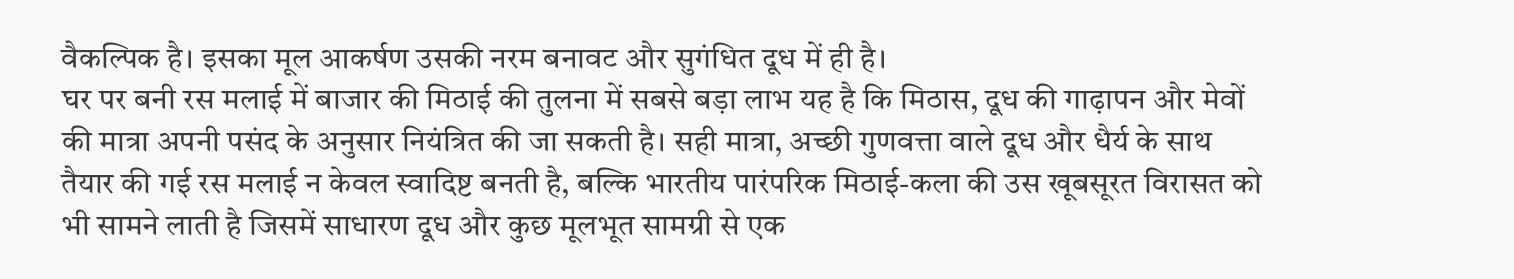वैकल्पिक है। इसका मूल आकर्षण उसकी नरम बनावट और सुगंधित दूध में ही है।
घर पर बनी रस मलाई में बाजार की मिठाई की तुलना में सबसे बड़ा लाभ यह है कि मिठास, दूध की गाढ़ापन और मेवों की मात्रा अपनी पसंद के अनुसार नियंत्रित की जा सकती है। सही मात्रा, अच्छी गुणवत्ता वाले दूध और धैर्य के साथ तैयार की गई रस मलाई न केवल स्वादिष्ट बनती है, बल्कि भारतीय पारंपरिक मिठाई-कला की उस खूबसूरत विरासत को भी सामने लाती है जिसमें साधारण दूध और कुछ मूलभूत सामग्री से एक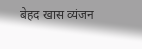बेहद खास व्यंजन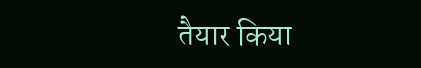तैयार किया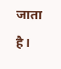जाता है।